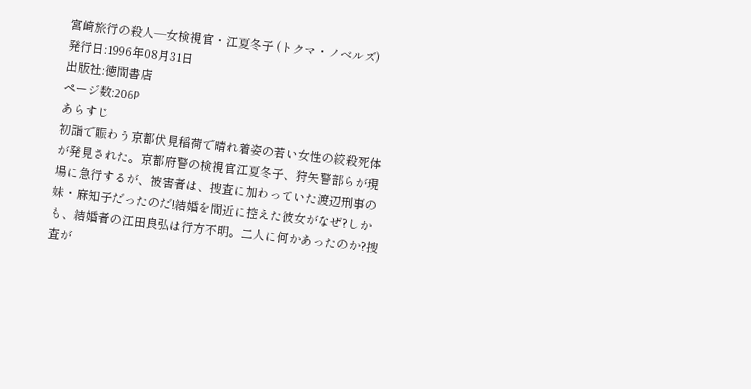宮崎旅行の殺人―女検視官・江夏冬子 (トクマ・ノベルズ)
発行日:1996年08月31日
出版社:徳間書店
ページ数:206P
あらすじ
初詣で賑わう京都伏見稲荷で晴れ着姿の若い女性の絞殺死体が発見された。京都府警の検視官江夏冬子、狩矢警部らが現場に急行するが、被害者は、捜査に加わっていた渡辺刑事の妹・麻知子だったのだ!結婚を間近に控えた彼女がなぜ?しかも、結婚者の江田良弘は行方不明。二人に何かあったのか?捜査が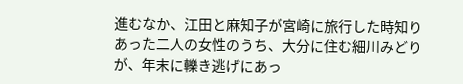進むなか、江田と麻知子が宮崎に旅行した時知りあった二人の女性のうち、大分に住む細川みどりが、年末に轢き逃げにあっ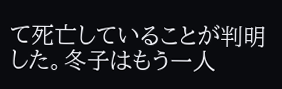て死亡していることが判明した。冬子はもう一人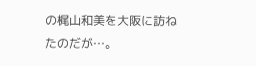の梶山和美を大阪に訪ねたのだが…。